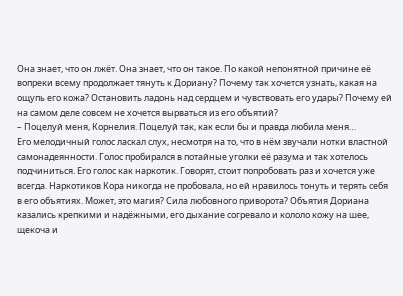Она знает, что он лжёт. Она знает, что он такое. По какой непонятной причине её вопреки всему продолжает тянуть к Дориану? Почему так хочется узнать, какая на ощупь его кожа? Остановить ладонь над сердцем и чувствовать его удары? Почему ей на самом деле совсем не хочется вырваться из его объятий?
– Поцелуй меня, Корнелия. Поцелуй так, как если бы и правда любила меня…
Его мелодичный голос ласкал слух, несмотря на то, что в нём звучали нотки властной самонадеянности. Голос пробирался в потайные уголки её разума и так хотелось подчиниться. Его голос как наркотик. Говорят, стоит попробовать раз и хочется уже всегда. Наркотиков Кора никогда не пробовала, но ей нравилось тонуть и терять себя в его объятиях. Может, это магия? Сила любовного приворота? Объятия Дориана казались крепкими и надёжными, его дыхание согревало и кололо кожу на шее, щекоча и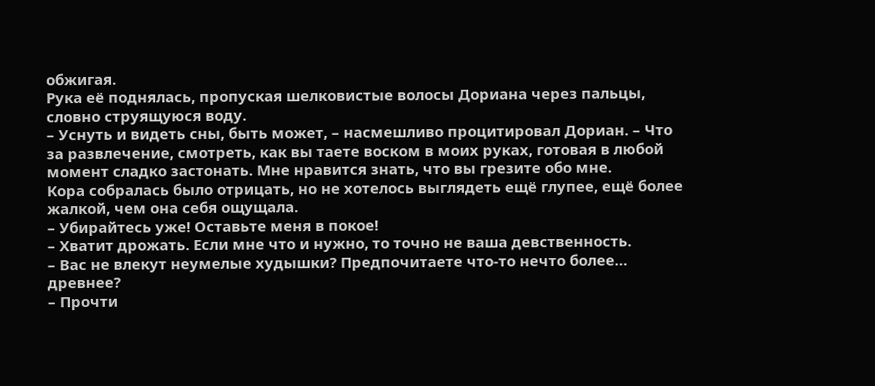обжигая.
Рука её поднялась, пропуская шелковистые волосы Дориана через пальцы, словно струящуюся воду.
– Уснуть и видеть сны, быть может, – насмешливо процитировал Дориан. – Что за развлечение, смотреть, как вы таете воском в моих руках, готовая в любой момент сладко застонать. Мне нравится знать, что вы грезите обо мне.
Кора собралась было отрицать, но не хотелось выглядеть ещё глупее, ещё более жалкой, чем она себя ощущала.
– Убирайтесь уже! Оставьте меня в покое!
– Хватит дрожать. Если мне что и нужно, то точно не ваша девственность.
– Вас не влекут неумелые худышки? Предпочитаете что-то нечто более… древнее?
– Прочти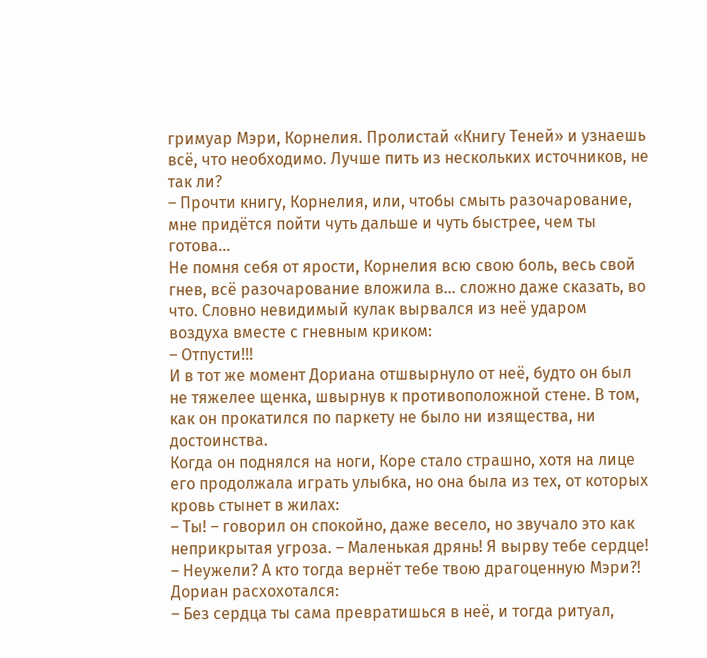гримуар Мэри, Корнелия. Пролистай «Книгу Теней» и узнаешь всё, что необходимо. Лучше пить из нескольких источников, не так ли?
– Прочти книгу, Корнелия, или, чтобы смыть разочарование, мне придётся пойти чуть дальше и чуть быстрее, чем ты готова…
Не помня себя от ярости, Корнелия всю свою боль, весь свой гнев, всё разочарование вложила в… сложно даже сказать, во что. Словно невидимый кулак вырвался из неё ударом воздуха вместе с гневным криком:
– Отпусти!!!
И в тот же момент Дориана отшвырнуло от неё, будто он был не тяжелее щенка, швырнув к противоположной стене. В том, как он прокатился по паркету не было ни изящества, ни достоинства.
Когда он поднялся на ноги, Коре стало страшно, хотя на лице его продолжала играть улыбка, но она была из тех, от которых кровь стынет в жилах:
– Ты! – говорил он спокойно, даже весело, но звучало это как неприкрытая угроза. – Маленькая дрянь! Я вырву тебе сердце!
– Неужели? А кто тогда вернёт тебе твою драгоценную Мэри?!
Дориан расхохотался:
– Без сердца ты сама превратишься в неё, и тогда ритуал,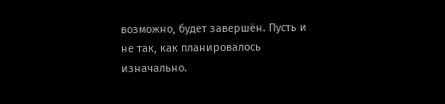возможно, будет завершён. Пусть и не так, как планировалось изначально.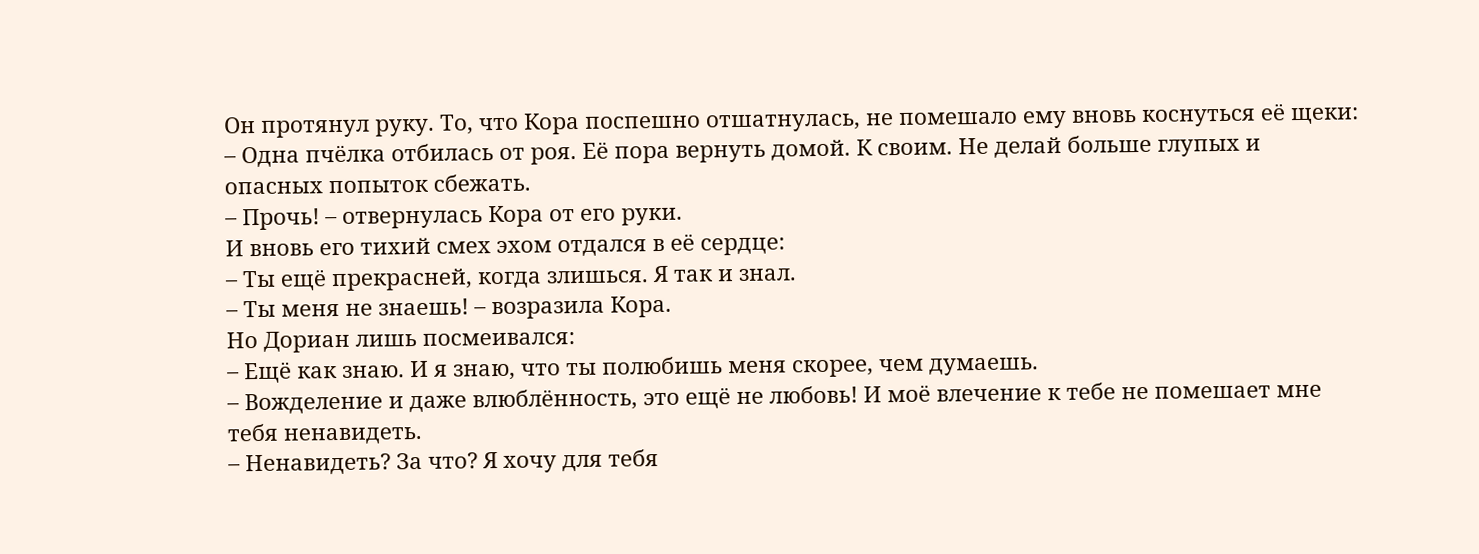Он протянул руку. То, что Кора поспешно отшатнулась, не помешало ему вновь коснуться её щеки:
– Одна пчёлка отбилась от роя. Её пора вернуть домой. К своим. Не делай больше глупых и опасных попыток сбежать.
– Прочь! – отвернулась Кора от его руки.
И вновь его тихий смех эхом отдался в её сердце:
– Ты ещё прекрасней, когда злишься. Я так и знал.
– Ты меня не знаешь! – возразила Кора.
Но Дориан лишь посмеивался:
– Ещё как знаю. И я знаю, что ты полюбишь меня скорее, чем думаешь.
– Вожделение и даже влюблённость, это ещё не любовь! И моё влечение к тебе не помешает мне тебя ненавидеть.
– Ненавидеть? За что? Я хочу для тебя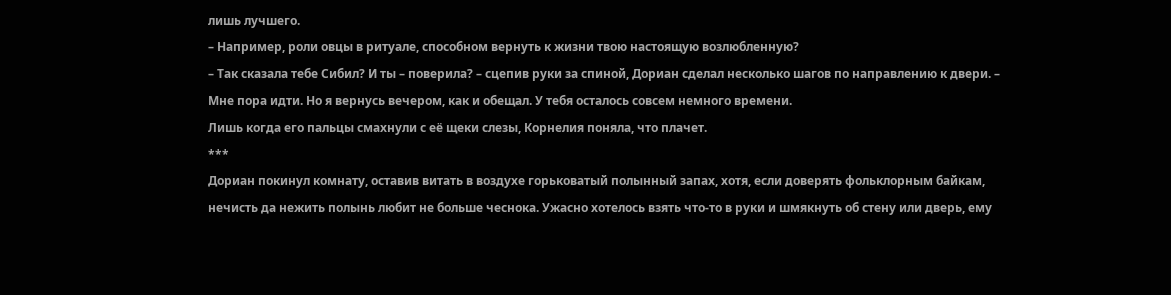лишь лучшего.
– Например, роли овцы в ритуале, способном вернуть к жизни твою настоящую возлюбленную?
– Так сказала тебе Сибил? И ты – поверила? – сцепив руки за спиной, Дориан сделал несколько шагов по направлению к двери. – Мне пора идти. Но я вернусь вечером, как и обещал. У тебя осталось совсем немного времени.
Лишь когда его пальцы смахнули с её щеки слезы, Корнелия поняла, что плачет.
***
Дориан покинул комнату, оставив витать в воздухе горьковатый полынный запах, хотя, если доверять фольклорным байкам, нечисть да нежить полынь любит не больше чеснока. Ужасно хотелось взять что-то в руки и шмякнуть об стену или дверь, ему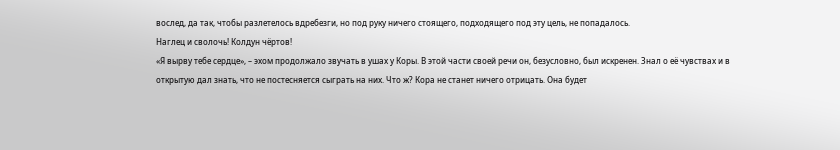вослед, да так, чтобы разлетелось вдребезги, но под руку ничего стоящего, подходящего под эту цель, не попадалось.
Наглец и сволочь! Колдун чёртов!
«Я вырву тебе сердце», – эхом продолжало звучать в ушах у Коры. В этой части своей речи он, безусловно, был искренен. Знал о её чувствах и в открытую дал знать, что не постесняется сыграть на них. Что ж? Кора не станет ничего отрицать. Она будет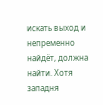искать выход и непременно найдёт, должна найти. Хотя западня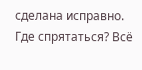сделана исправно. Где спрятаться? Всё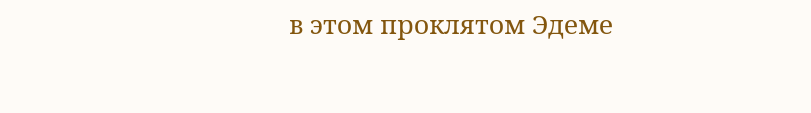в этом проклятом Эдеме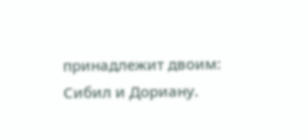принадлежит двоим: Сибил и Дориану.